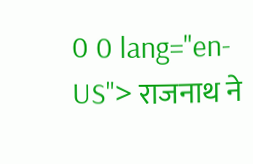0 0 lang="en-US"> राजनाथ ने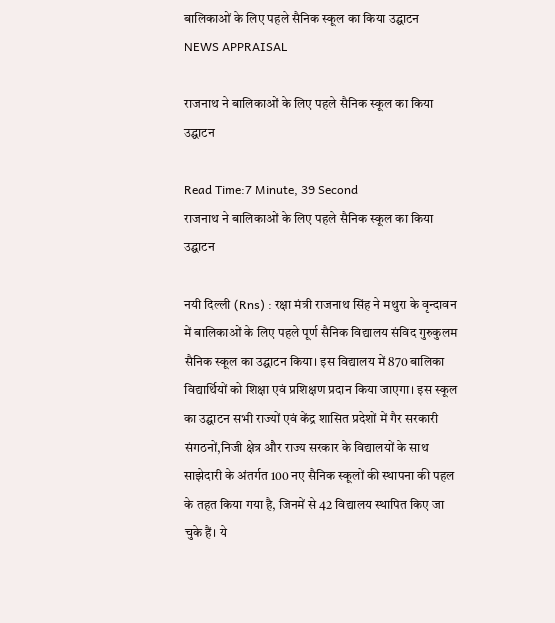बालिकाओं के लिए पहले सैनिक स्कूल का किया उद्घाटन
NEWS APPRAISAL

राजनाथ ने बालिकाओं के लिए पहले सैनिक स्कूल का किया उद्घाटन

Read Time:7 Minute, 39 Second
राजनाथ ने बालिकाओं के लिए पहले सैनिक स्कूल का किया उद्घाटन

नयी दिल्ली (Rns) : रक्षा मंत्री राजनाथ सिंह ने मथुरा के वृन्दावन में बालिकाओं के लिए पहले पूर्ण सैनिक विद्यालय संविद गुरुकुलम सैनिक स्कूल का उद्घाटन किया। इस विद्यालय में 870 बालिका विद्यार्थियों को शिक्षा एवं प्रशिक्षण प्रदान किया जाएगा। इस स्कूल का उद्घाटन सभी राज्यों एवं केंद्र शासित प्रदेशों में गैर सरकारी संगठनों,निजी क्षेत्र और राज्य सरकार के विद्यालयों के साथ साझेदारी के अंतर्गत 100 नए सैनिक स्कूलों की स्थापना की पहल के तहत किया गया है, जिनमें से 42 विद्यालय स्थापित किए जा चुके हैं। ये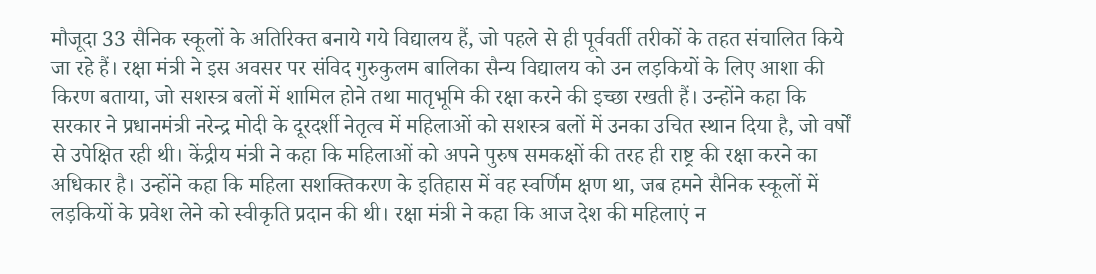मौजूदा 33 सैनिक स्कूलों के अतिरिक्त बनाये गये विद्यालय हैं, जो पहले से ही पूर्ववर्ती तरीकों के तहत संचालित किये जा रहे हैं। रक्षा मंत्री ने इस अवसर पर संविद गुरुकुलम बालिका सैन्य विद्यालय को उन लड़कियों के लिए आशा की किरण बताया, जो सशस्त्र बलों में शामिल होने तथा मातृभूमि की रक्षा करने की इच्छा रखती हैं। उन्होंने कहा कि सरकार ने प्रधानमंत्री नरेन्द्र मोदी के दूरदर्शी नेतृत्व में महिलाओं को सशस्त्र बलों में उनका उचित स्थान दिया है, जो वर्षों से उपेक्षित रही थी। केंद्रीय मंत्री ने कहा कि महिलाओं को अपने पुरुष समकक्षों की तरह ही राष्ट्र की रक्षा करने का अधिकार है। उन्होंने कहा कि महिला सशक्तिकरण के इतिहास में वह स्वर्णिम क्षण था, जब हमने सैनिक स्कूलों में लड़कियों के प्रवेश लेने को स्वीकृति प्रदान की थी। रक्षा मंत्री ने कहा कि आज देश की महिलाएं न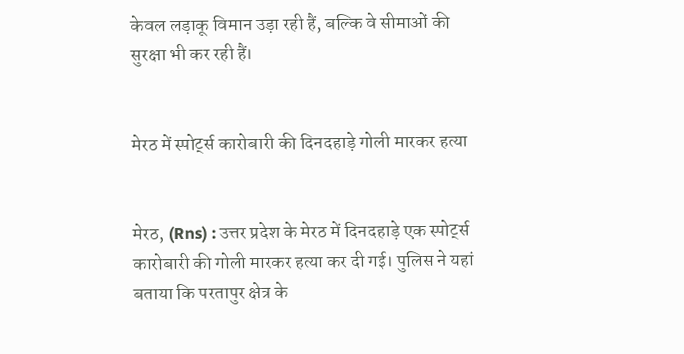केवल लड़ाकू विमान उड़ा रही हैं, बल्कि वे सीमाओं की सुरक्षा भी कर रही हैं।


मेरठ में स्पोर्ट्स कारोबारी की दिनदहाड़े गोली मारकर हत्या


मेरठ, (Rns) : उत्तर प्रदेश के मेरठ में दिनदहाड़े एक स्पोर्ट्स कारोबारी की गोली मारकर हत्या कर दी गई। पुलिस ने यहां बताया कि परतापुर क्षेत्र के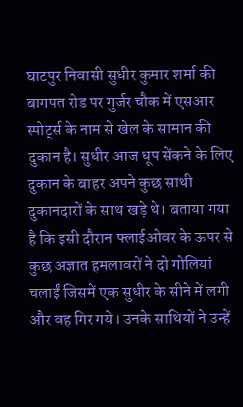घाटपुर निवासी सुधीर कुमार शर्मा की बागपत रोड पर गुर्जर चौक में एसआर स्पोर्ट्स के नाम से खेल के सामान की दुकान है। सुधीर आज धूप सेंकने के लिए दुकान के बाहर अपने कुछ साथी दुकानदारों के साथ खड़े थे। बताया गया है कि इसी दौरान फ्लाईओवर के ऊपर से कुछ अज्ञात हमलावरों ने दो गोलियां चलाईं जिसमें एक सुधीर के सीने में लगी और वह गिर गये। उनके साथियों ने उन्हें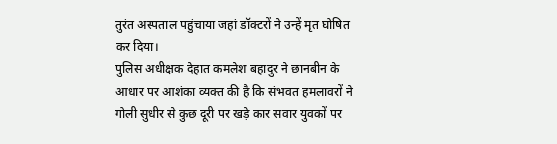तुरंत अस्पताल पहुंचाया जहां डॉक्टरों ने उन्हें मृत घोषित कर दिया।
पुलिस अधीक्षक देहात कमलेश बहादुर ने छानबीन के आधार पर आशंका व्यक्त की है कि संभवत हमलावरों ने गोली सुधीर से कुछ दूरी पर खड़े कार सवार युवकों पर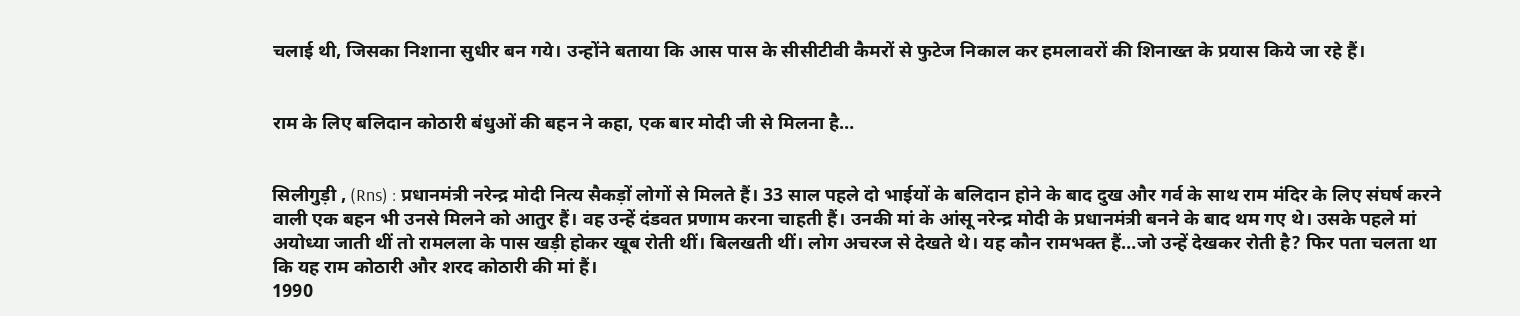चलाई थी, जिसका निशाना सुधीर बन गये। उन्होंने बताया कि आस पास के सीसीटीवी कैमरों से फुटेज निकाल कर हमलावरों की शिनाख्त के प्रयास किये जा रहे हैं।


राम के लिए बलिदान कोठारी बंधुओं की बहन ने कहा, एक बार मोदी जी से मिलना है…


सिलीगुड़ी , (Rns) : प्रधानमंत्री नरेन्द्र मोदी नित्य सैकड़ों लोगों से मिलते हैं। 33 साल पहले दो भाईयों के बलिदान होने के बाद दुख और गर्व के साथ राम मंदिर के लिए संघर्ष करने वाली एक बहन भी उनसे मिलने को आतुर हैं। वह उन्हें दंडवत प्रणाम करना चाहती हैं। उनकी मां के आंसू नरेन्द्र मोदी के प्रधानमंत्री बनने के बाद थम गए थे। उसके पहले मां अयोध्या जाती थीं तो रामलला के पास खड़ी होकर खूब रोती थीं। बिलखती थीं। लोग अचरज से देखते थे। यह कौन रामभक्त हैं…जो उन्हें देखकर रोती है? फिर पता चलता था कि यह राम कोठारी और शरद कोठारी की मां हैं।
1990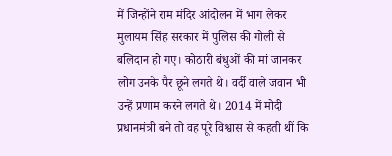में जिन्होंने राम मंदिर आंदोलन में भाग लेकर मुलायम सिंह सरकार में पुलिस की गोली से बलिदान हो गए। कोठारी बंधुओं की मां जानकर लोग उनके पैर छूने लगते थे। वर्दी वाले जवान भी उन्हें प्रणाम करने लगते थे। 2014 में मोदी प्रधानमंत्री बने तो वह पूरे विश्वास से कहती थीं कि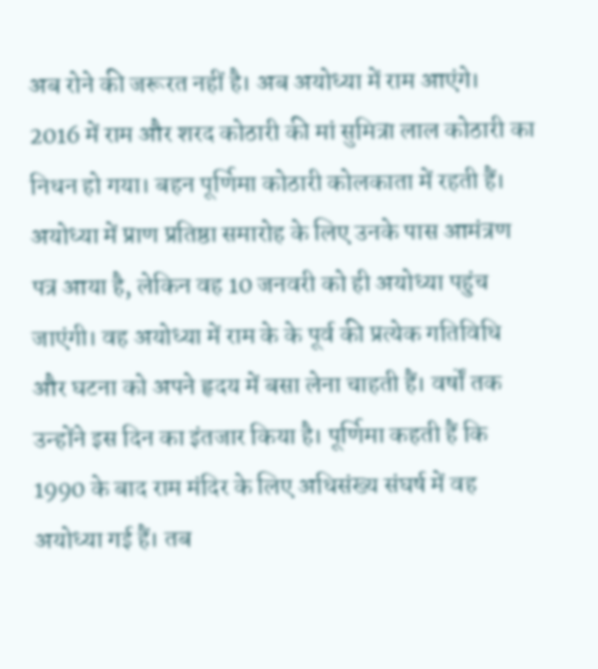अब रोने की जरूरत नहीं है। अब अयोध्या में राम आएंगे। 2016 में राम और शरद कोठारी की मां सुमित्रा लाल कोठारी का निधन हो गया। बहन पूर्णिमा कोठारी कोलकाता में रहती हैं। अयोध्या में प्राण प्रतिष्ठा समारोह के लिए उनके पास आमंत्रण पत्र आया है, लेकिन वह 10 जनवरी को ही अयोध्या पहुंच जाएंगी। वह अयोध्या में राम के के पूर्व की प्रत्येक गतिविधि और घटना को अपने हृदय में बसा लेना चाहती हैं। वर्षों तक उन्होंने इस दिन का इंतजार किया है। पूर्णिमा कहती हैं कि 1990 के बाद राम मंदिर के लिए अधिसंख्य संघर्ष में वह अयोध्या गई हैं। तब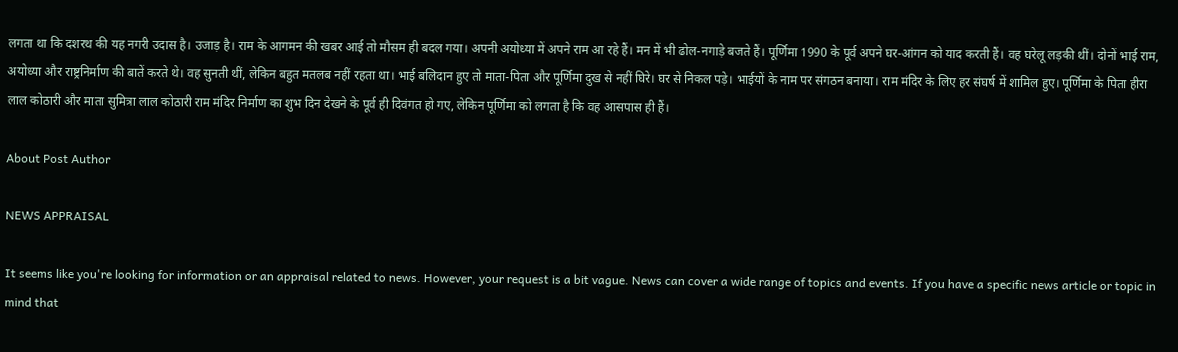लगता था कि दशरथ की यह नगरी उदास है। उजाड़ है। राम के आगमन की खबर आई तो मौसम ही बदल गया। अपनी अयोध्या में अपने राम आ रहे हैं। मन में भी ढोल-नगाड़े बजते हैं। पूर्णिमा 1990 के पूर्व अपने घर-आंगन को याद करती हैं। वह घरेलू लड़की थीं। दोनों भाई राम, अयोध्या और राष्ट्रनिर्माण की बातें करते थे। वह सुनती थीं, लेकिन बहुत मतलब नहीं रहता था। भाई बलिदान हुए तो माता-पिता और पूर्णिमा दुख से नहीं घिरे। घर से निकल पड़े। भाईयों के नाम पर संगठन बनाया। राम मंदिर के लिए हर संघर्ष में शामिल हुए। पूर्णिमा के पिता हीरा लाल कोठारी और माता सुमित्रा लाल कोठारी राम मंदिर निर्माण का शुभ दिन देखने के पूर्व ही दिवंगत हो गए, लेकिन पूर्णिमा को लगता है कि वह आसपास ही हैं।

About Post Author

NEWS APPRAISAL

It seems like you're looking for information or an appraisal related to news. However, your request is a bit vague. News can cover a wide range of topics and events. If you have a specific news article or topic in mind that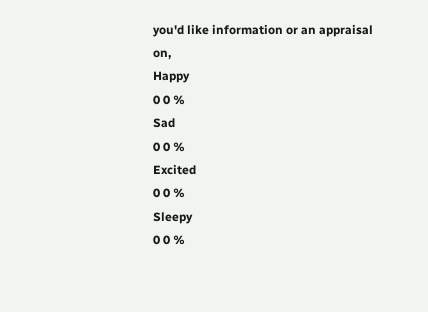you'd like information or an appraisal on,
Happy
0 0 %
Sad
0 0 %
Excited
0 0 %
Sleepy
0 0 %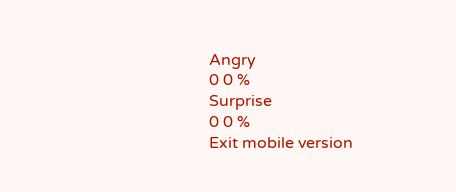Angry
0 0 %
Surprise
0 0 %
Exit mobile version